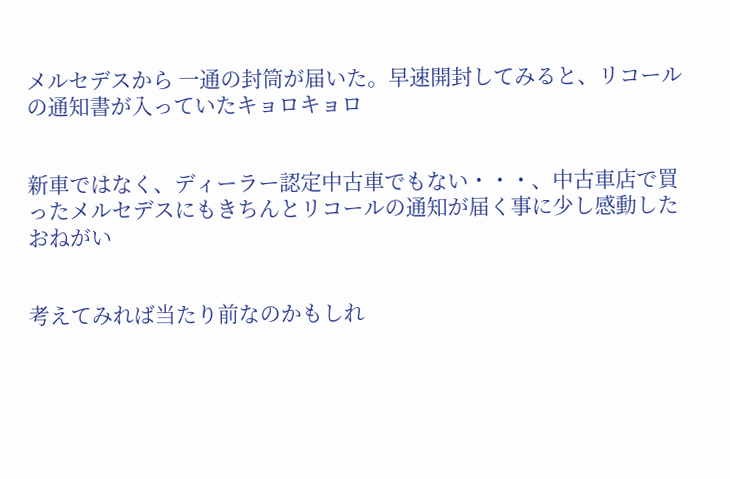メルセデスから 一通の封筒が届いた。早速開封してみると、リコールの通知書が入っていたキョロキョロ


新車ではなく、ディーラー認定中古車でもない・・・、中古車店で買ったメルセデスにもきちんとリコールの通知が届く事に少し感動したおねがい


考えてみれば当たり前なのかもしれ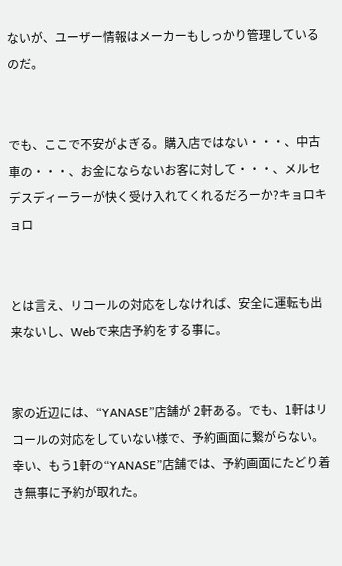ないが、ユーザー情報はメーカーもしっかり管理しているのだ。


でも、ここで不安がよぎる。購入店ではない・・・、中古車の・・・、お金にならないお客に対して・・・、メルセデスディーラーが快く受け入れてくれるだろーか?キョロキョロ


とは言え、リコールの対応をしなければ、安全に運転も出来ないし、Webで来店予約をする事に。


家の近辺には、“YANASE”店舗が 2軒ある。でも、1軒はリコールの対応をしていない様で、予約画面に繋がらない。幸い、もう1軒の“YANASE”店舗では、予約画面にたどり着き無事に予約が取れた。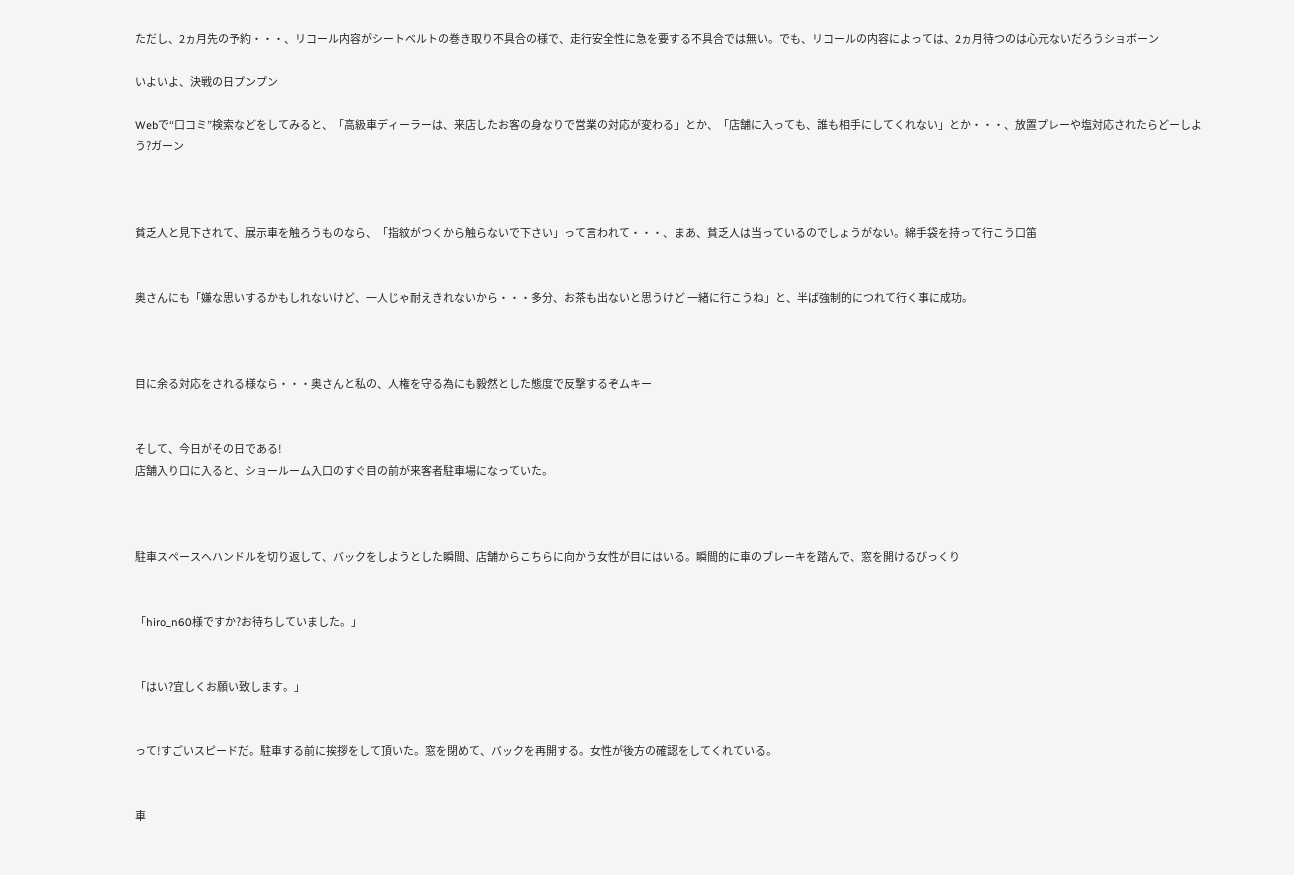ただし、2ヵ月先の予約・・・、リコール内容がシートベルトの巻き取り不具合の様で、走行安全性に急を要する不具合では無い。でも、リコールの内容によっては、2ヵ月待つのは心元ないだろうショボーン

いよいよ、決戦の日プンプン

Webで“口コミ”検索などをしてみると、「高級車ディーラーは、来店したお客の身なりで営業の対応が変わる」とか、「店舗に入っても、誰も相手にしてくれない」とか・・・、放置プレーや塩対応されたらどーしよう?ガーン



貧乏人と見下されて、展示車を触ろうものなら、「指紋がつくから触らないで下さい」って言われて・・・、まあ、貧乏人は当っているのでしょうがない。綿手袋を持って行こう口笛


奥さんにも「嫌な思いするかもしれないけど、一人じゃ耐えきれないから・・・多分、お茶も出ないと思うけど 一緒に行こうね」と、半ば強制的につれて行く事に成功。



目に余る対応をされる様なら・・・奥さんと私の、人権を守る為にも毅然とした態度で反撃するぞムキー


そして、今日がその日である!
店舗入り口に入ると、ショールーム入口のすぐ目の前が来客者駐車場になっていた。



駐車スペースへハンドルを切り返して、バックをしようとした瞬間、店舗からこちらに向かう女性が目にはいる。瞬間的に車のブレーキを踏んで、窓を開けるびっくり


「hiro_n60様ですか?お待ちしていました。」


「はい?宜しくお願い致します。」


って!すごいスピードだ。駐車する前に挨拶をして頂いた。窓を閉めて、バックを再開する。女性が後方の確認をしてくれている。


車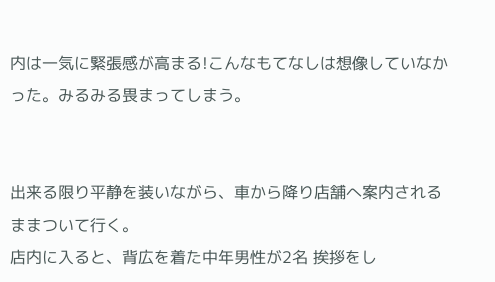内は一気に緊張感が高まる!こんなもてなしは想像していなかった。みるみる畏まってしまう。


出来る限り平静を装いながら、車から降り店舗へ案内されるままついて行く。
店内に入ると、背広を着た中年男性が2名 挨拶をし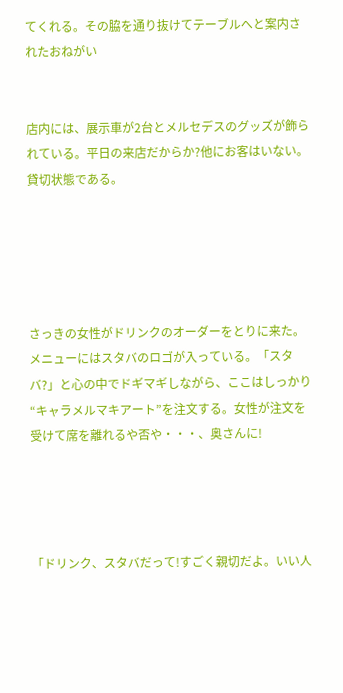てくれる。その脇を通り抜けてテーブルへと案内されたおねがい


店内には、展示車が2台とメルセデスのグッズが飾られている。平日の来店だからか?他にお客はいない。貸切状態である。





さっきの女性がドリンクのオーダーをとりに来た。メニューにはスタバのロゴが入っている。「スタバ?」と心の中でドギマギしながら、ここはしっかり“キャラメルマキアート”を注文する。女性が注文を受けて席を離れるや否や・・・、奥さんに!




「ドリンク、スタバだって!すごく親切だよ。いい人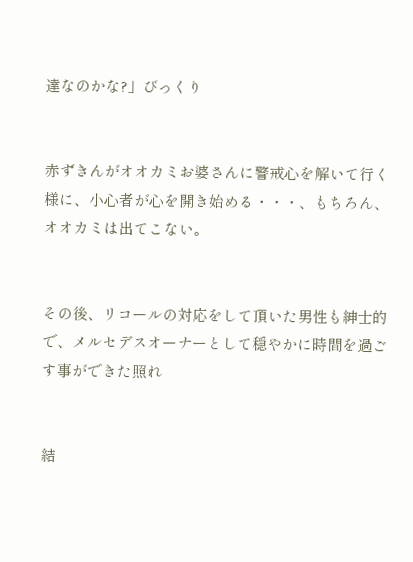達なのかな?」びっくり


赤ずきんがオオカミお婆さんに警戒心を解いて行く様に、小心者が心を開き始める・・・、もちろん、オオカミは出てこない。


その後、リコールの対応をして頂いた男性も紳士的で、メルセデスオーナーとして穏やかに時間を過ごす事ができた照れ


結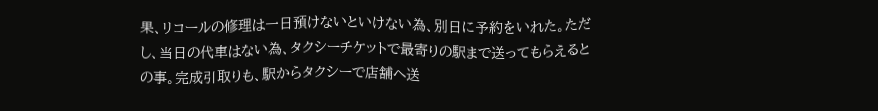果、リコールの修理は一日預けないといけない為、別日に予約をいれた。ただし、当日の代車はない為、タクシーチケットで最寄りの駅まで送ってもらえるとの事。完成引取りも、駅からタクシーで店舗へ送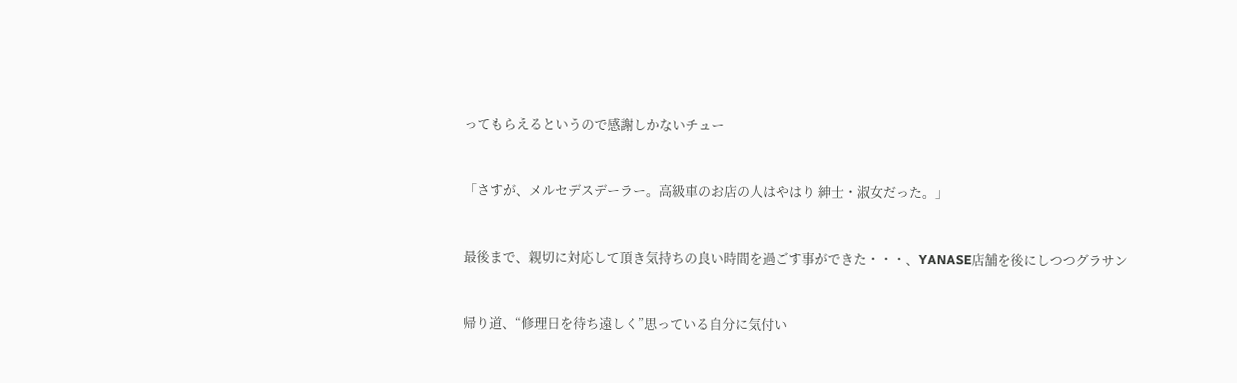ってもらえるというので感謝しかないチュー


「さすが、メルセデスデーラー。高級車のお店の人はやはり 紳士・淑女だった。」


最後まで、親切に対応して頂き気持ちの良い時間を過ごす事ができた・・・、YANASE店舗を後にしつつグラサン


帰り道、“修理日を待ち遠しく”思っている自分に気付い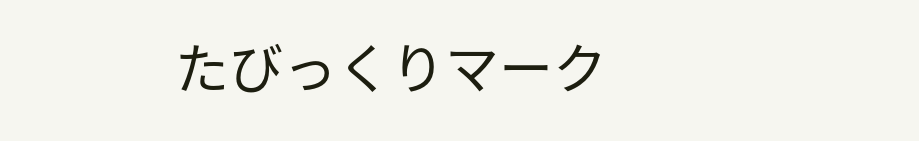たびっくりマーク